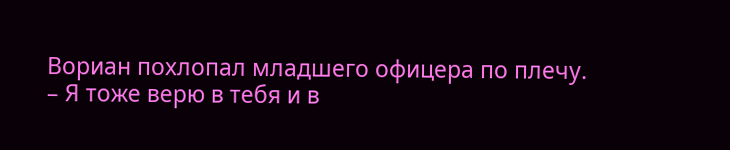Вориан похлопал младшего офицера по плечу.
– Я тоже верю в тебя и в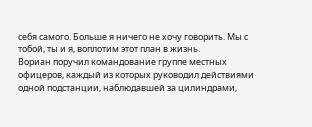себя самого. Больше я ничего не хочу говорить. Мы с тобой, ты и я, воплотим этот план в жизнь.
Вориан поручил командование группе местных офицеров, каждый из которых руководил действиями одной подстанции, наблюдавшей за цилиндрами,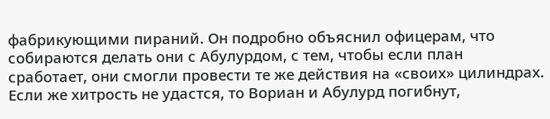фабрикующими пираний. Он подробно объяснил офицерам, что собираются делать они с Абулурдом, с тем, чтобы если план сработает, они смогли провести те же действия на «своих» цилиндрах. Если же хитрость не удастся, то Вориан и Абулурд погибнут,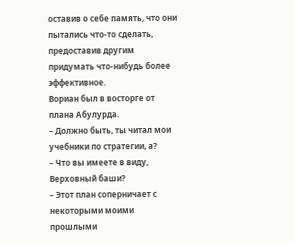оставив о себе память, что они пытались что-то сделать, предоставив другим придумать что-нибудь более эффективное.
Вориан был в восторге от плана Абулурда.
– Должно быть, ты читал мои учебники по стратегии, а?
– Что вы имеете в виду, Верховный баши?
– Этот план соперничает с некоторыми моими прошлыми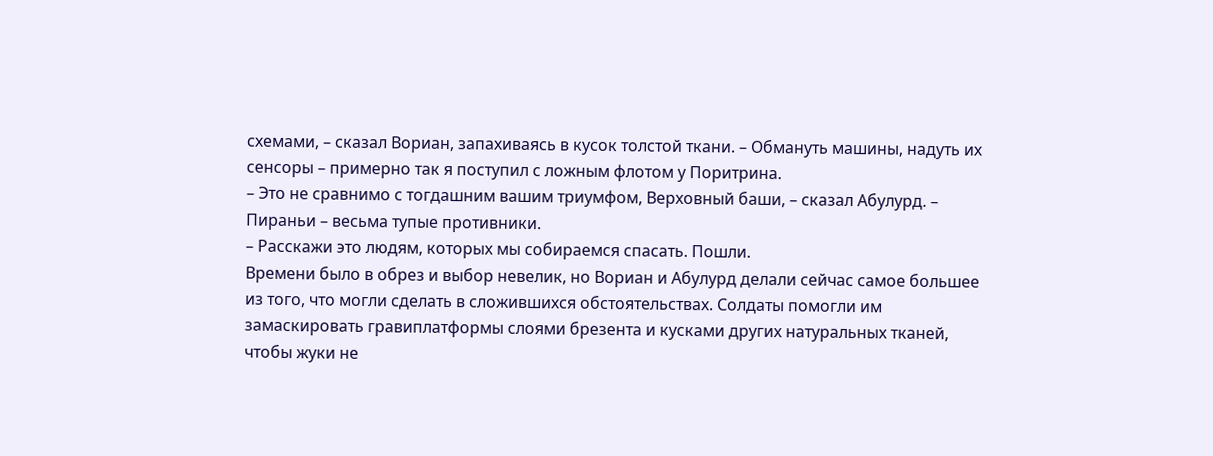схемами, – сказал Вориан, запахиваясь в кусок толстой ткани. – Обмануть машины, надуть их сенсоры – примерно так я поступил с ложным флотом у Поритрина.
– Это не сравнимо с тогдашним вашим триумфом, Верховный баши, – сказал Абулурд. – Пираньи – весьма тупые противники.
– Расскажи это людям, которых мы собираемся спасать. Пошли.
Времени было в обрез и выбор невелик, но Вориан и Абулурд делали сейчас самое большее из того, что могли сделать в сложившихся обстоятельствах. Солдаты помогли им замаскировать гравиплатформы слоями брезента и кусками других натуральных тканей, чтобы жуки не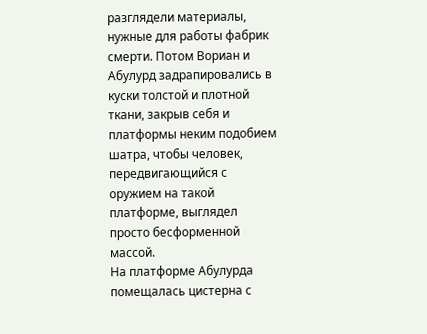разглядели материалы, нужные для работы фабрик смерти. Потом Вориан и Абулурд задрапировались в куски толстой и плотной ткани, закрыв себя и платформы неким подобием шатра, чтобы человек, передвигающийся с оружием на такой платформе, выглядел просто бесформенной массой.
На платформе Абулурда помещалась цистерна с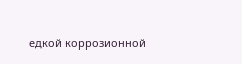едкой коррозионной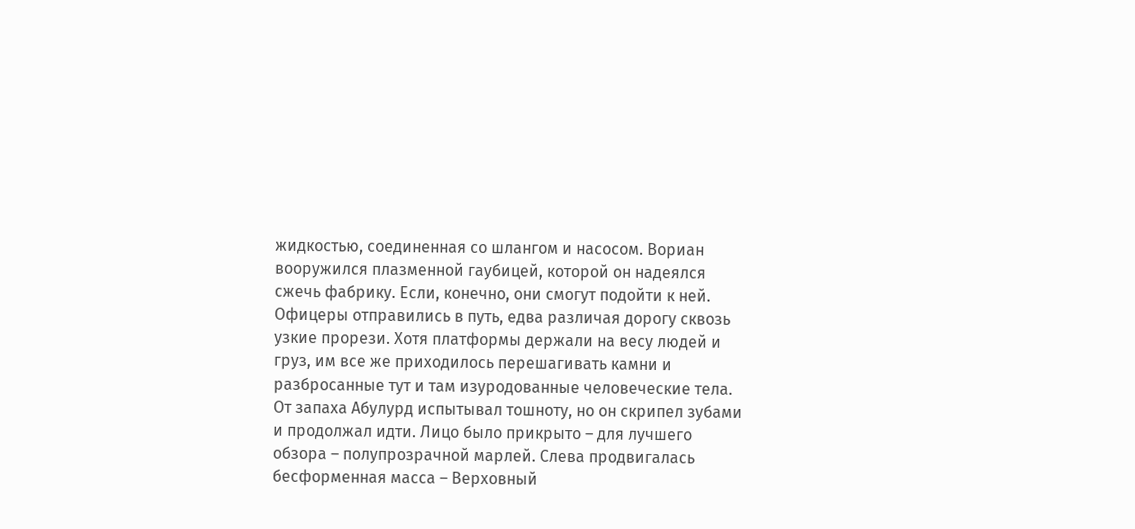жидкостью, соединенная со шлангом и насосом. Вориан вооружился плазменной гаубицей, которой он надеялся сжечь фабрику. Если, конечно, они смогут подойти к ней.
Офицеры отправились в путь, едва различая дорогу сквозь узкие прорези. Хотя платформы держали на весу людей и груз, им все же приходилось перешагивать камни и разбросанные тут и там изуродованные человеческие тела.
От запаха Абулурд испытывал тошноту, но он скрипел зубами и продолжал идти. Лицо было прикрыто – для лучшего обзора – полупрозрачной марлей. Слева продвигалась бесформенная масса – Верховный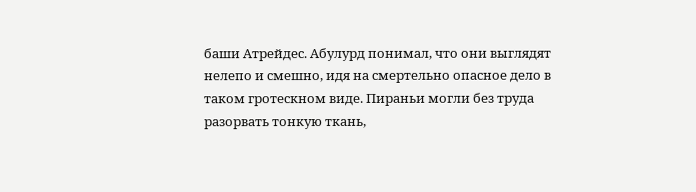баши Атрейдес. Абулурд понимал, что они выглядят нелепо и смешно, идя на смертельно опасное дело в таком гротескном виде. Пираньи могли без труда разорвать тонкую ткань,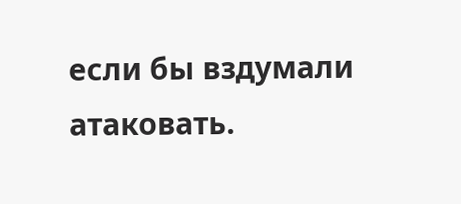если бы вздумали атаковать.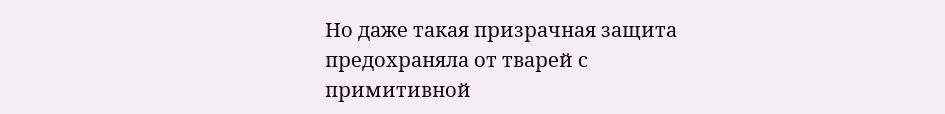Но даже такая призрачная защита предохраняла от тварей с примитивной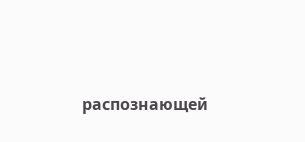распознающей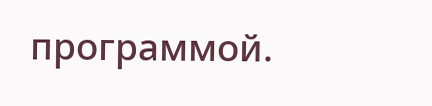программой.